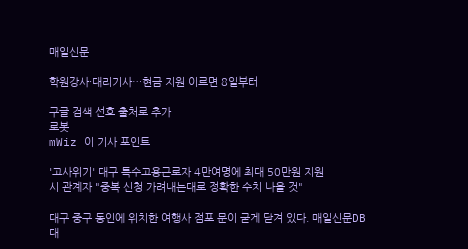매일신문

학원강사·대리기사…현금 지원 이르면 8일부터

구글 검색 선호 출처로 추가
로봇
mWiz 이 기사 포인트

'고사위기' 대구 특수고용근로자 4만여명에 최대 50만원 지원
시 관계자 "중복 신청 가려내는대로 정확한 수치 나올 것"

대구 중구 동인에 위치한 여행사 점포 문이 굳게 닫겨 있다. 매일신문DB
대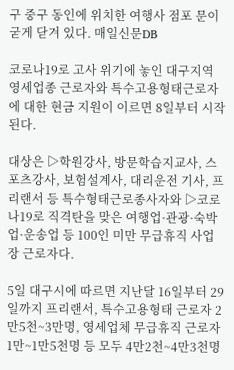구 중구 동인에 위치한 여행사 점포 문이 굳게 닫겨 있다. 매일신문DB

코로나19로 고사 위기에 놓인 대구지역 영세업종 근로자와 특수고용형태근로자에 대한 현금 지원이 이르면 8일부터 시작된다.

대상은 ▷학원강사, 방문학습지교사, 스포츠강사, 보험설계사, 대리운전 기사, 프리랜서 등 특수형태근로종사자와 ▷코로나19로 직격탄을 맞은 여행업·관광·숙박업·운송업 등 100인 미만 무급휴직 사업장 근로자다.

5일 대구시에 따르면 지난달 16일부터 29일까지 프리랜서, 특수고용형태 근로자 2만5천~3만명, 영세업체 무급휴직 근로자 1만~1만5천명 등 모두 4만2천~4만3천명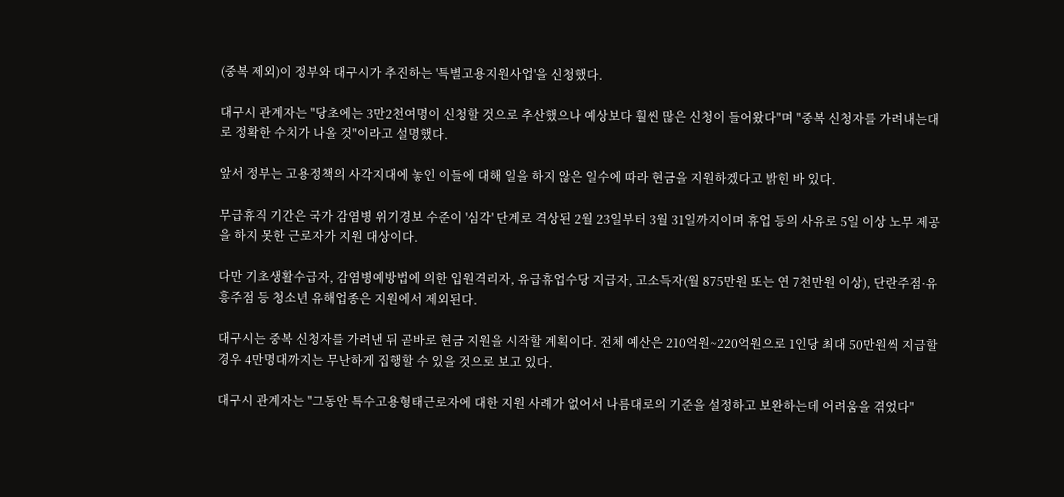(중복 제외)이 정부와 대구시가 추진하는 '특별고용지원사업'을 신청했다.

대구시 관계자는 "당초에는 3만2천여명이 신청할 것으로 추산했으나 예상보다 훨씬 많은 신청이 들어왔다"며 "중복 신청자를 가려내는대로 정확한 수치가 나올 것"이라고 설명했다.

앞서 정부는 고용정책의 사각지대에 놓인 이들에 대해 일을 하지 않은 일수에 따라 현금을 지원하겠다고 밝힌 바 있다.

무급휴직 기간은 국가 감염병 위기경보 수준이 '심각' 단계로 격상된 2월 23일부터 3월 31일까지이며 휴업 등의 사유로 5일 이상 노무 제공을 하지 못한 근로자가 지원 대상이다.

다만 기초생활수급자, 감염병예방법에 의한 입원격리자, 유급휴업수당 지급자, 고소득자(월 875만원 또는 연 7천만원 이상), 단란주점·유흥주점 등 청소년 유해업종은 지원에서 제외된다.

대구시는 중복 신청자를 가려낸 뒤 곧바로 현금 지원을 시작할 계획이다. 전체 예산은 210억원~220억원으로 1인당 최대 50만원씩 지급할 경우 4만명대까지는 무난하게 집행할 수 있을 것으로 보고 있다.

대구시 관계자는 "그동안 특수고용형태근로자에 대한 지원 사례가 없어서 나름대로의 기준을 설정하고 보완하는데 어려움을 겪었다"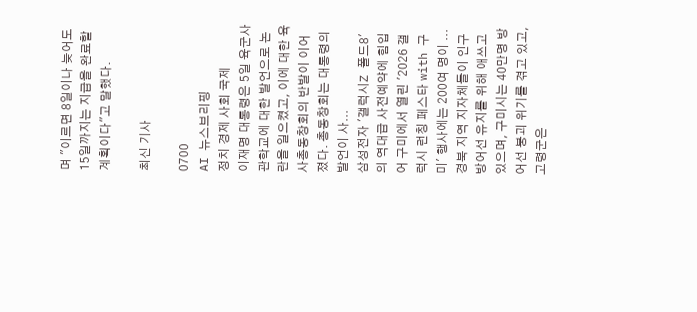며 "이르면 8일이나 늦어도 15일까지는 지급을 완료할 계획이다"고 말했다.

최신 기사

0700
AI 뉴스브리핑
정치 경제 사회 국제
이재명 대통령은 5일 육군사관학교에 대한 발언으로 논란을 일으켰고, 이에 대한 육사총동창회의 반발이 이어졌다. 총동창회는 대통령의 발언이 사...
삼성전자 '갤럭시Z 폴드8'의 역대급 사전예약에 힘입어 구미에서 열린 '2026 갤럭시 런칭 페스타 with 구미' 행사에는 200여 명이 ...
경북 지역 지자체들이 인구 방어선 유지를 위해 애쓰고 있으며, 구미시는 40만명 방어선 붕괴 위기를 겪고 있고, 고령군은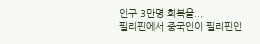인구 3만명 회복을...
필리핀에서 중국인이 필리핀인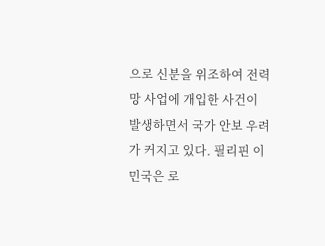으로 신분을 위조하여 전력망 사업에 개입한 사건이 발생하면서 국가 안보 우려가 커지고 있다. 필리핀 이민국은 로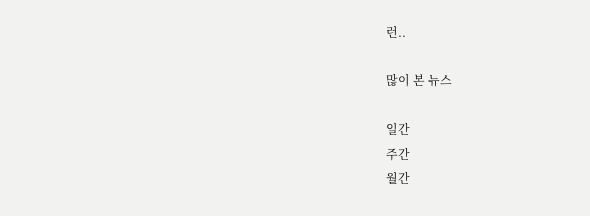런..

많이 본 뉴스

일간
주간
월간